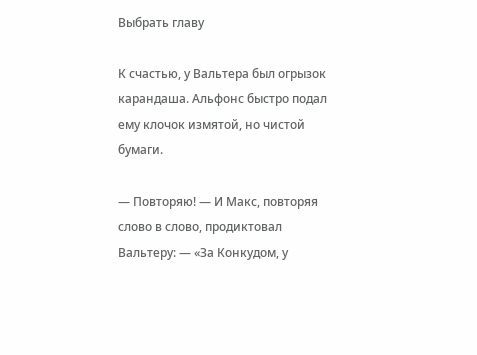Выбрать главу

К счастью, у Вальтера был огрызок карандаша. Альфонс быстро подал ему клочок измятой, но чистой бумаги.

— Повторяю! — И Макс, повторяя слово в слово, продиктовал Вальтеру: — «За Конкудом, у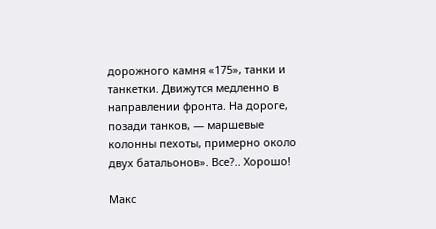дорожного камня «175», танки и танкетки. Движутся медленно в направлении фронта. На дороге, позади танков, — маршевые колонны пехоты, примерно около двух батальонов». Все?.. Хорошо!

Макс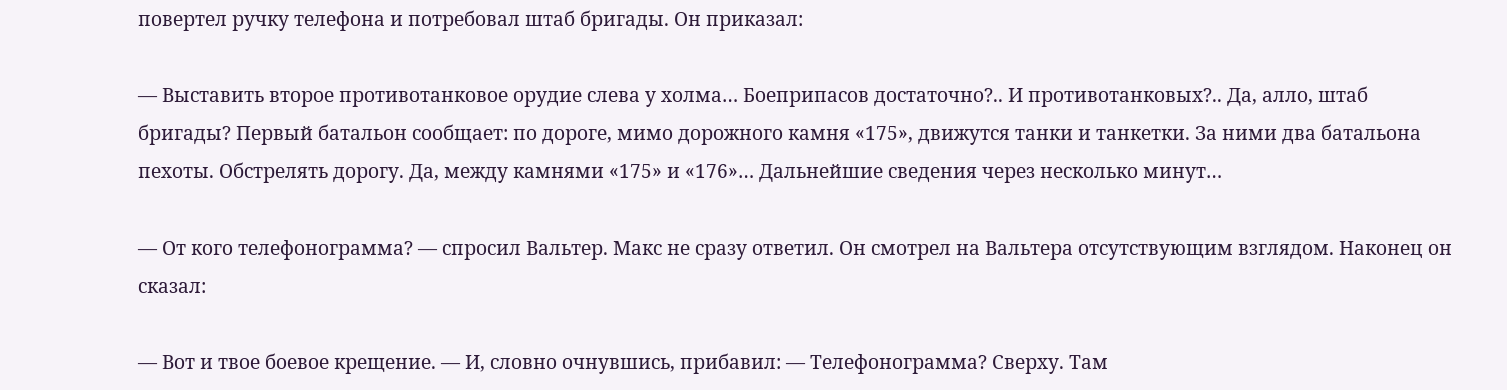повертел ручку телефона и потребовал штаб бригады. Он приказал:

— Выставить второе противотанковое орудие слева у холма… Боеприпасов достаточно?.. И противотанковых?.. Да, алло, штаб бригады? Первый батальон сообщает: по дороге, мимо дорожного камня «175», движутся танки и танкетки. За ними два батальона пехоты. Обстрелять дорогу. Да, между камнями «175» и «176»… Дальнейшие сведения через несколько минут…

— От кого телефонограмма? — спросил Вальтер. Макс не сразу ответил. Он смотрел на Вальтера отсутствующим взглядом. Наконец он сказал:

— Вот и твое боевое крещение. — И, словно очнувшись, прибавил: — Телефонограмма? Сверху. Там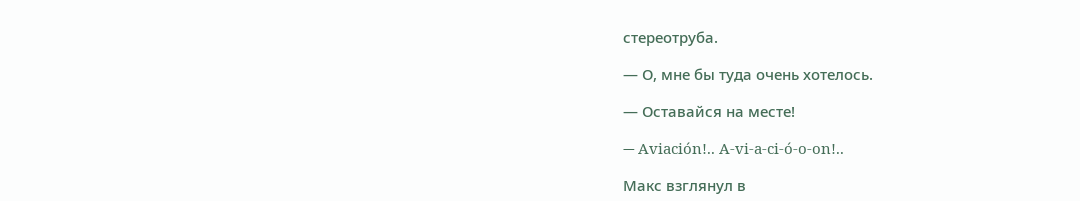стереотруба.

— О, мне бы туда очень хотелось.

— Оставайся на месте!

— Aviación!.. A-vi-a-ci-ó-o-on!..

Макс взглянул в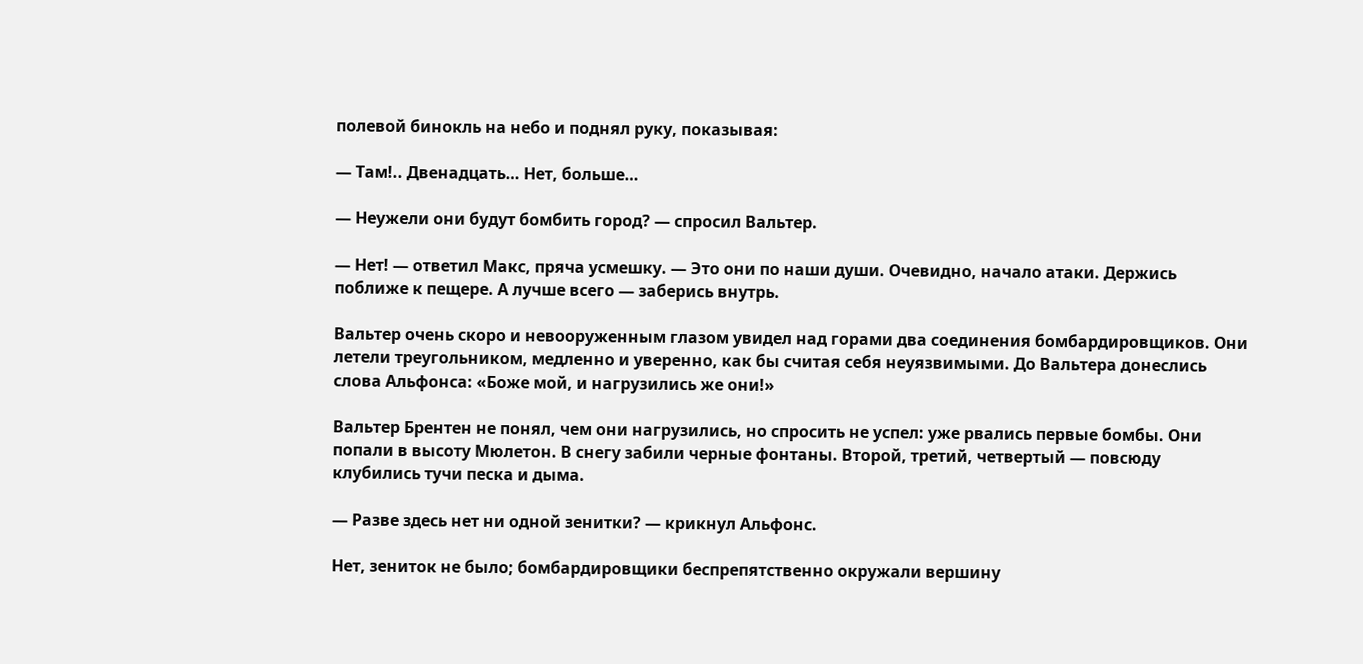полевой бинокль на небо и поднял руку, показывая:

— Там!.. Двенадцать… Нет, больше…

— Неужели они будут бомбить город? — спросил Вальтер.

— Нет! — ответил Макс, пряча усмешку. — Это они по наши души. Очевидно, начало атаки. Держись поближе к пещере. А лучше всего — заберись внутрь.

Вальтер очень скоро и невооруженным глазом увидел над горами два соединения бомбардировщиков. Они летели треугольником, медленно и уверенно, как бы считая себя неуязвимыми. До Вальтера донеслись слова Альфонса: «Боже мой, и нагрузились же они!»

Вальтер Брентен не понял, чем они нагрузились, но спросить не успел: уже рвались первые бомбы. Они попали в высоту Мюлетон. В снегу забили черные фонтаны. Второй, третий, четвертый — повсюду клубились тучи песка и дыма.

— Разве здесь нет ни одной зенитки? — крикнул Альфонс.

Нет, зениток не было; бомбардировщики беспрепятственно окружали вершину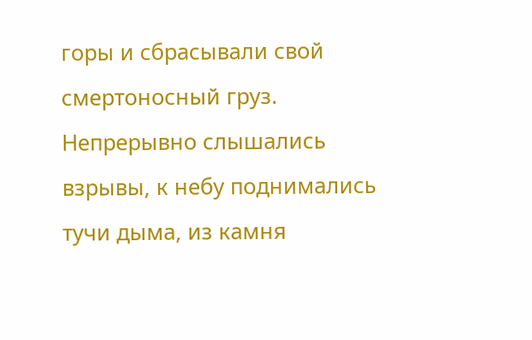горы и сбрасывали свой смертоносный груз. Непрерывно слышались взрывы, к небу поднимались тучи дыма, из камня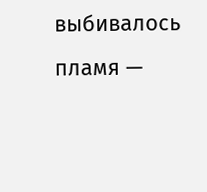выбивалось пламя —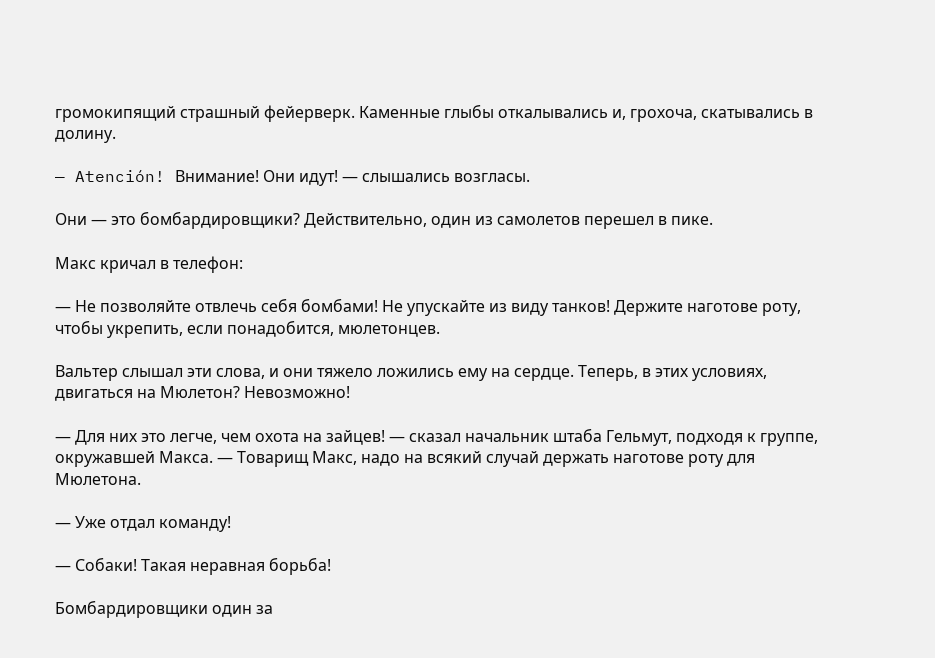громокипящий страшный фейерверк. Каменные глыбы откалывались и, грохоча, скатывались в долину.

— Atención! Внимание! Они идут! — слышались возгласы.

Они — это бомбардировщики? Действительно, один из самолетов перешел в пике.

Макс кричал в телефон:

— Не позволяйте отвлечь себя бомбами! Не упускайте из виду танков! Держите наготове роту, чтобы укрепить, если понадобится, мюлетонцев.

Вальтер слышал эти слова, и они тяжело ложились ему на сердце. Теперь, в этих условиях, двигаться на Мюлетон? Невозможно!

— Для них это легче, чем охота на зайцев! — сказал начальник штаба Гельмут, подходя к группе, окружавшей Макса. — Товарищ Макс, надо на всякий случай держать наготове роту для Мюлетона.

— Уже отдал команду!

— Собаки! Такая неравная борьба!

Бомбардировщики один за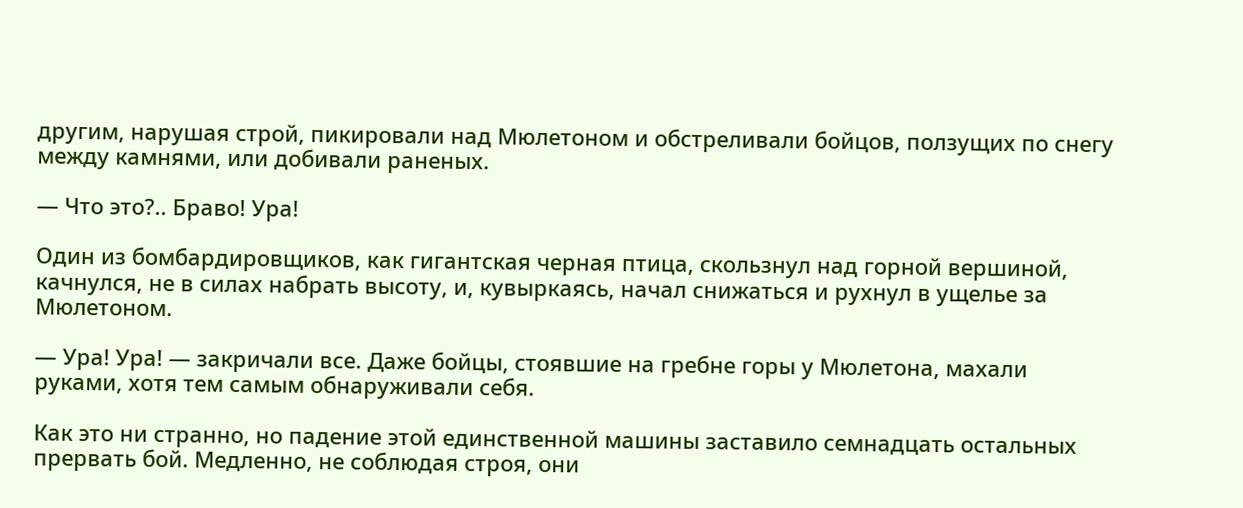другим, нарушая строй, пикировали над Мюлетоном и обстреливали бойцов, ползущих по снегу между камнями, или добивали раненых.

— Что это?.. Браво! Ура!

Один из бомбардировщиков, как гигантская черная птица, скользнул над горной вершиной, качнулся, не в силах набрать высоту, и, кувыркаясь, начал снижаться и рухнул в ущелье за Мюлетоном.

— Ура! Ура! — закричали все. Даже бойцы, стоявшие на гребне горы у Мюлетона, махали руками, хотя тем самым обнаруживали себя.

Как это ни странно, но падение этой единственной машины заставило семнадцать остальных прервать бой. Медленно, не соблюдая строя, они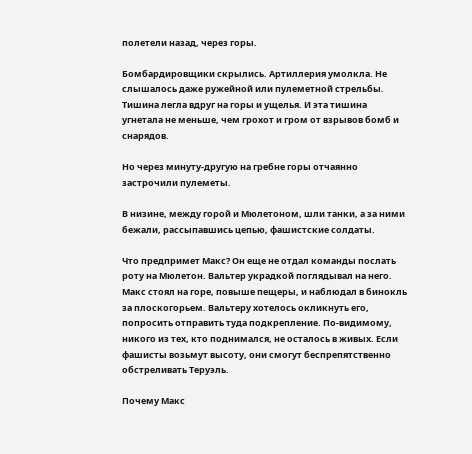полетели назад, через горы.

Бомбардировщики скрылись. Артиллерия умолкла. Не слышалось даже ружейной или пулеметной стрельбы. Тишина легла вдруг на горы и ущелья. И эта тишина угнетала не меньше, чем грохот и гром от взрывов бомб и снарядов.

Но через минуту-другую на гребне горы отчаянно застрочили пулеметы.

В низине, между горой и Мюлетоном, шли танки, а за ними бежали, рассыпавшись цепью, фашистские солдаты.

Что предпримет Макс? Он еще не отдал команды послать роту на Мюлетон. Вальтер украдкой поглядывал на него. Макс стоял на горе, повыше пещеры, и наблюдал в бинокль за плоскогорьем. Вальтеру хотелось окликнуть его, попросить отправить туда подкрепление. По-видимому, никого из тех, кто поднимался, не осталось в живых. Если фашисты возьмут высоту, они смогут беспрепятственно обстреливать Теруэль.

Почему Макс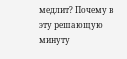медлит? Почему в эту решающую минуту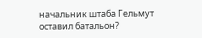начальник штаба Гельмут оставил батальон?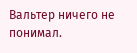Вальтер ничего не понимал.